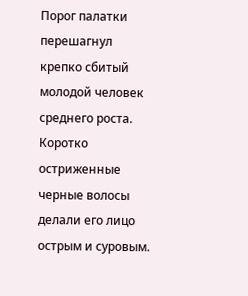Порог палатки перешагнул крепко сбитый молодой человек среднего роста. Коротко остриженные черные волосы делали его лицо острым и суровым.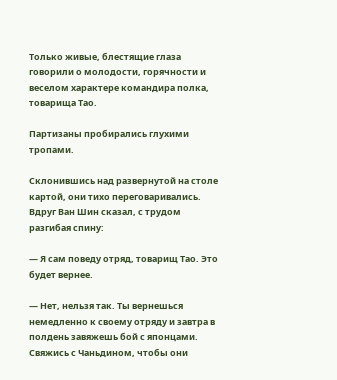Только живые, блестящие глаза говорили о молодости, горячности и веселом характере командира полка, товарища Тао.

Партизаны пробирались глухими тропами.

Склонившись над развернутой на столе картой, они тихо переговаривались. Вдруг Ван Шин сказал, с трудом разгибая спину:

— Я сам поведу отряд, товарищ Тао. Это будет вернее.

— Нет, нельзя так. Ты вернешься немедленно к своему отряду и завтра в полдень завяжешь бой с японцами. Свяжись с Чаньдином, чтобы они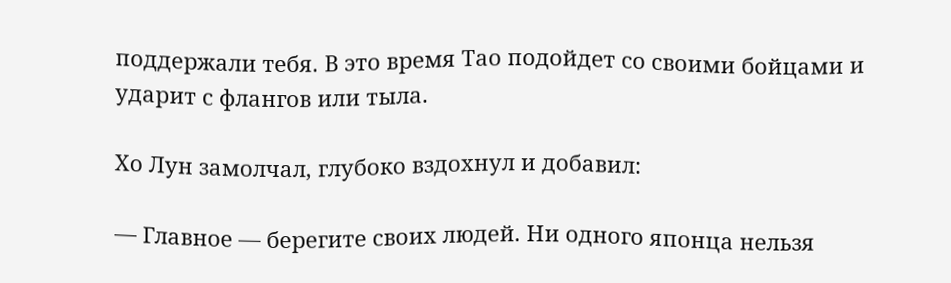поддержали тебя. В это время Тао подойдет со своими бойцами и ударит с флангов или тыла.

Хо Лун замолчал, глубоко вздохнул и добавил:

— Главное — берегите своих людей. Ни одного японца нельзя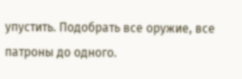упустить. Подобрать все оружие, все патроны до одного.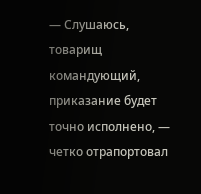— Слушаюсь, товарищ командующий, приказание будет точно исполнено, — четко отрапортовал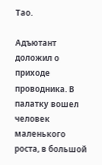Тао.

Адъютант доложил о приходе проводника. В палатку вошел человек маленького роста, в большой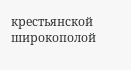крестьянской широкополой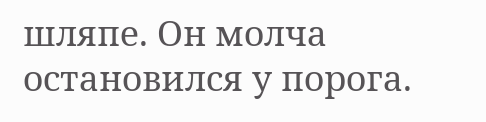шляпе. Он молча остановился у порога.